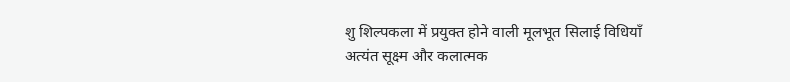शु शिल्पकला में प्रयुक्त होने वाली मूलभूत सिलाई विधियाँ अत्यंत सूक्ष्म और कलात्मक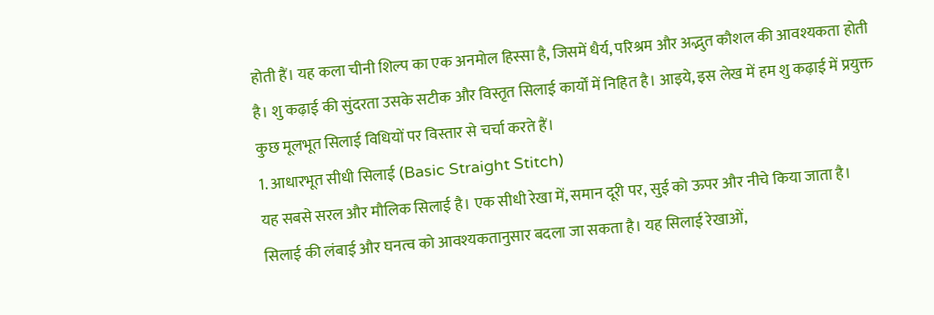होती हैं। यह कला चीनी शिल्प का एक अनमोल हिस्सा है, जिसमें धैर्य, परिश्रम और अद्भुत कौशल की आवश्यकता होती है। शु कढ़ाई की सुंदरता उसके सटीक और विस्तृत सिलाई कार्यों में निहित है। आइये, इस लेख में हम शु कढ़ाई में प्रयुक्त कुछ मूलभूत सिलाई विधियों पर विस्तार से चर्चा करते हैं।
1. आधारभूत सीधी सिलाई (Basic Straight Stitch)
यह सबसे सरल और मौलिक सिलाई है। एक सीधी रेखा में, समान दूरी पर, सुई को ऊपर और नीचे किया जाता है। सिलाई की लंबाई और घनत्व को आवश्यकतानुसार बदला जा सकता है। यह सिलाई रेखाओं,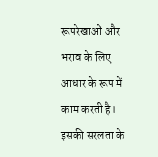रूपरेखाओं और भराव के लिए आधार के रूप में काम करती है। इसकी सरलता के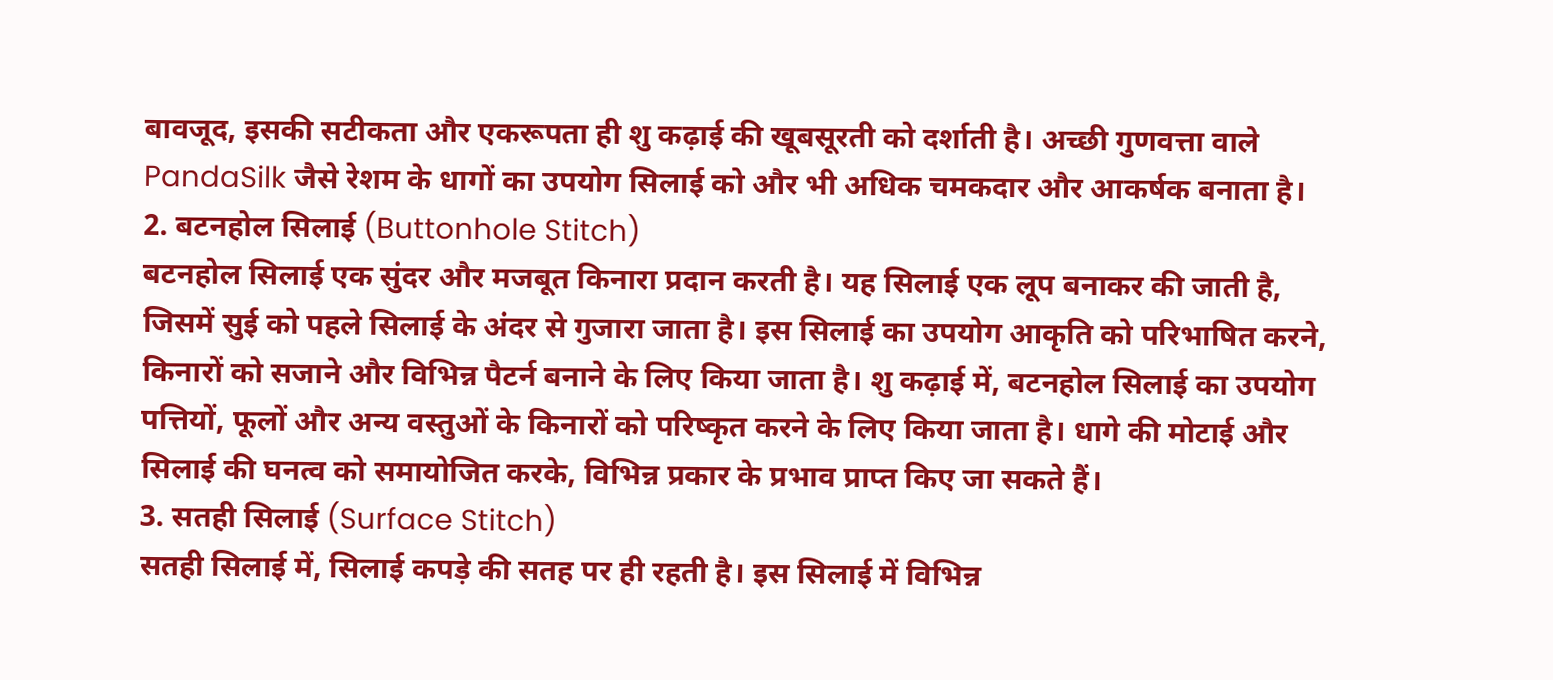बावजूद, इसकी सटीकता और एकरूपता ही शु कढ़ाई की खूबसूरती को दर्शाती है। अच्छी गुणवत्ता वाले PandaSilk जैसे रेशम के धागों का उपयोग सिलाई को और भी अधिक चमकदार और आकर्षक बनाता है।
2. बटनहोल सिलाई (Buttonhole Stitch)
बटनहोल सिलाई एक सुंदर और मजबूत किनारा प्रदान करती है। यह सिलाई एक लूप बनाकर की जाती है, जिसमें सुई को पहले सिलाई के अंदर से गुजारा जाता है। इस सिलाई का उपयोग आकृति को परिभाषित करने, किनारों को सजाने और विभिन्न पैटर्न बनाने के लिए किया जाता है। शु कढ़ाई में, बटनहोल सिलाई का उपयोग पत्तियों, फूलों और अन्य वस्तुओं के किनारों को परिष्कृत करने के लिए किया जाता है। धागे की मोटाई और सिलाई की घनत्व को समायोजित करके, विभिन्न प्रकार के प्रभाव प्राप्त किए जा सकते हैं।
3. सतही सिलाई (Surface Stitch)
सतही सिलाई में, सिलाई कपड़े की सतह पर ही रहती है। इस सिलाई में विभिन्न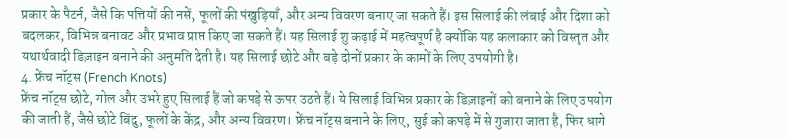प्रकार के पैटर्न, जैसे कि पत्तियों की नसें, फूलों की पंखुड़ियाँ, और अन्य विवरण बनाए जा सकते हैं। इस सिलाई की लंबाई और दिशा को बदलकर, विभिन्न बनावट और प्रभाव प्राप्त किए जा सकते हैं। यह सिलाई शु कढ़ाई में महत्वपूर्ण है क्योंकि यह कलाकार को विस्तृत और यथार्थवादी डिज़ाइन बनाने की अनुमति देती है। यह सिलाई छोटे और बड़े दोनों प्रकार के कामों के लिए उपयोगी है।
4. फ्रेंच नॉट्स (French Knots)
फ्रेंच नॉट्स छोटे, गोल और उभरे हुए सिलाई हैं जो कपड़े से ऊपर उठते हैं। ये सिलाई विभिन्न प्रकार के डिज़ाइनों को बनाने के लिए उपयोग की जाती हैं, जैसे छोटे बिंदु, फूलों के केंद्र, और अन्य विवरण। फ्रेंच नॉट्स बनाने के लिए, सुई को कपड़े में से गुजारा जाता है, फिर धागे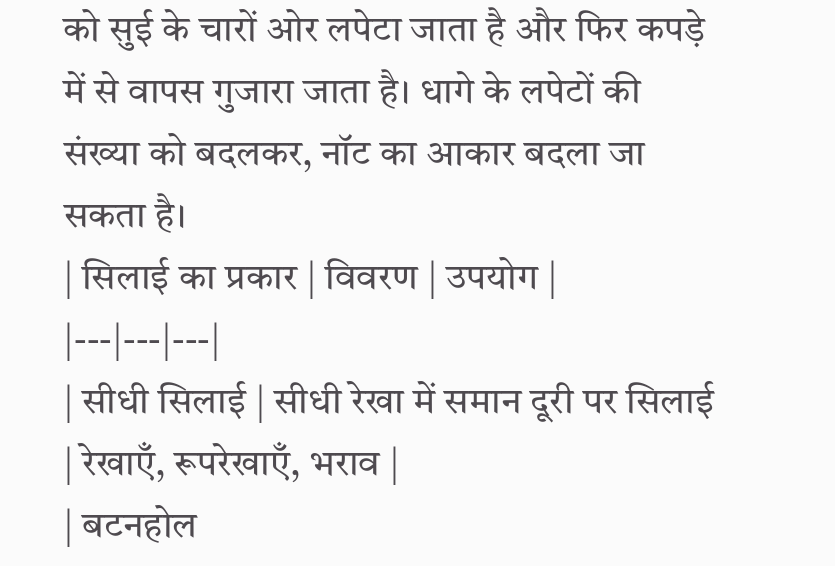को सुई के चारों ओर लपेटा जाता है और फिर कपड़े में से वापस गुजारा जाता है। धागे के लपेटों की संख्या को बदलकर, नॉट का आकार बदला जा सकता है।
| सिलाई का प्रकार | विवरण | उपयोग |
|---|---|---|
| सीधी सिलाई | सीधी रेखा में समान दूरी पर सिलाई | रेखाएँ, रूपरेखाएँ, भराव |
| बटनहोल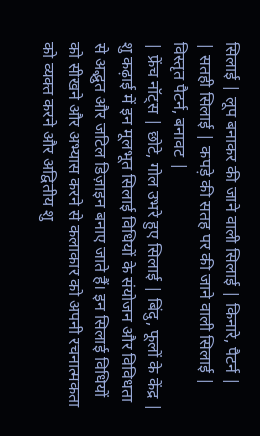सिलाई | लूप बनाकर की जाने वाली सिलाई | किनारे, पैटर्न |
| सतही सिलाई | कपड़े की सतह पर की जाने वाली सिलाई | विस्तृत पैटर्न, बनावट |
| फ्रेंच नॉट्स | छोटे, गोल उभरे हुए सिलाई | बिंदु, फूलों के केंद्र |
शु कढ़ाई में इन मूलभूत सिलाई विधियों के संयोजन और विविधता से अद्भुत और जटिल डिज़ाइन बनाए जाते हैं। इन सिलाई विधियों को सीखने और अभ्यास करने से कलाकार को अपनी रचनात्मकता को व्यक्त करने और अद्वितीय शु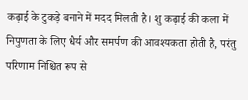कढ़ाई के टुकड़े बनाने में मदद मिलती है। शु कढ़ाई की कला में निपुणता के लिए धैर्य और समर्पण की आवश्यकता होती है, परंतु परिणाम निश्चित रूप से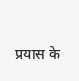प्रयास के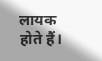लायक होते हैं।